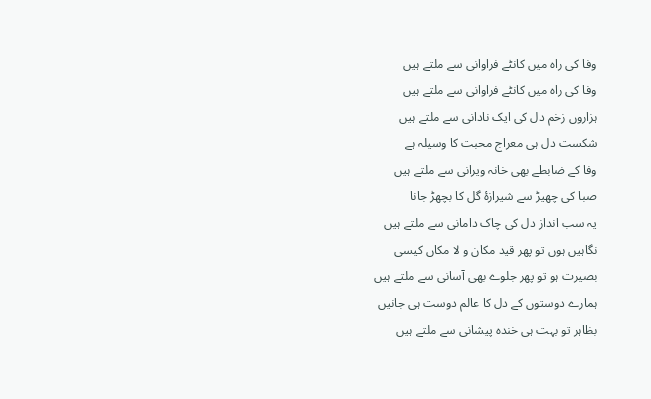وفا کی راہ میں کانٹے فراوانی سے ملتے ہیں
وفا کی راہ میں کانٹے فراوانی سے ملتے ہیں
ہزاروں زخم دل کی ایک نادانی سے ملتے ہیں
شکست دل ہی معراج محبت کا وسیلہ ہے
وفا کے ضابطے بھی خانہ ویرانی سے ملتے ہیں
صبا کی چھیڑ سے شیرازۂ گل کا بچھڑ جانا
یہ سب انداز دل کی چاک دامانی سے ملتے ہیں
نگاہیں ہوں تو پھر قید مکان و لا مکاں کیسی
بصیرت ہو تو پھر جلوے بھی آسانی سے ملتے ہیں
ہمارے دوستوں کے دل کا عالم دوست ہی جانیں
بظاہر تو بہت ہی خندہ پیشانی سے ملتے ہیں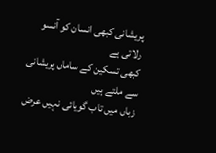پریشانی کبھی انسان کو آنسو رلاتی ہے
کبھی تسکین کے ساماں پریشانی سے ملتے ہیں
زباں میں تاب گویائی نہیں عرض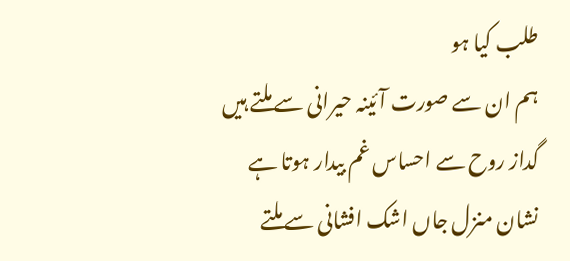طلب کیا ہو
ہم ان سے صورت آئینہ حیرانی سے ملتے ہیں
گداز روح سے احساس غم بیدار ہوتا ہے
نشان منزل جاں اشک افشانی سے ملتے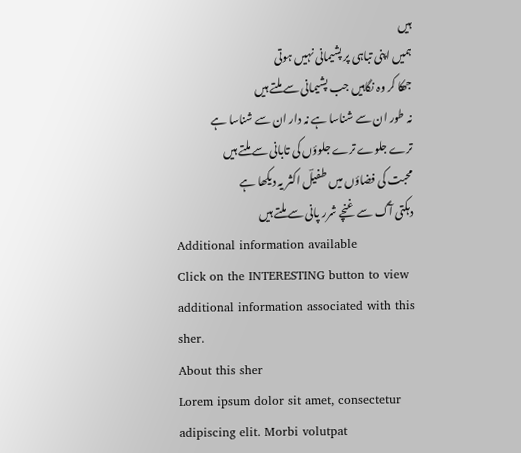ہیں
ہمیں اپنی تباہی پر پشیمانی نہیں ہوتی
جھکا کر وہ نگاہیں جب پشیمانی سے ملتے ہیں
نہ طور ان سے شناسا ہے نہ دار ان سے شناسا ہے
ترے جلوے ترے جلوؤں کی تابانی سے ملتے ہیں
محبت کی فضاؤں میں طفیلؔ اکثر یہ دیکھا ہے
دہکتی آگ سے غنچے شرر پانی سے ملتے ہیں
Additional information available
Click on the INTERESTING button to view additional information associated with this sher.
About this sher
Lorem ipsum dolor sit amet, consectetur adipiscing elit. Morbi volutpat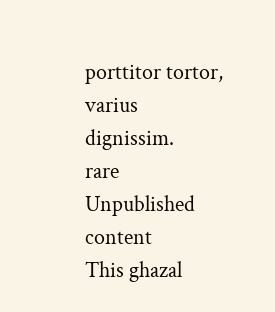porttitor tortor, varius dignissim.
rare Unpublished content
This ghazal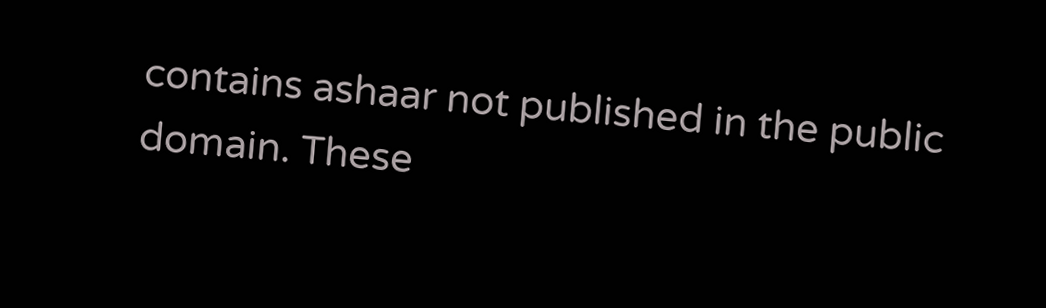contains ashaar not published in the public domain. These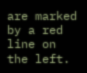are marked by a red line on the left.